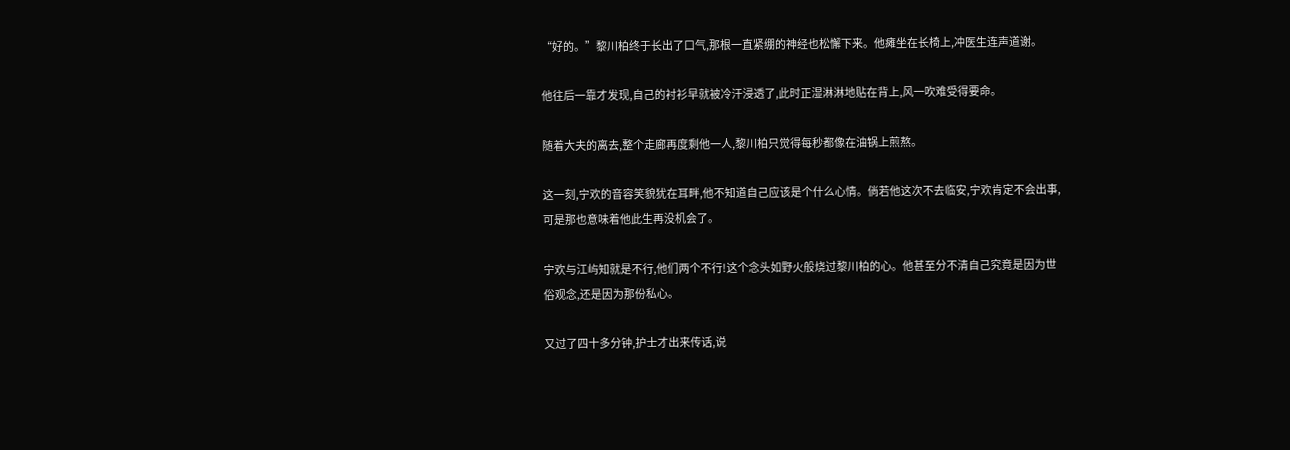“好的。”黎川柏终于长出了口气,那根一直紧绷的神经也松懈下来。他瘫坐在长椅上,冲医生连声道谢。

他往后一靠才发现,自己的衬衫早就被冷汗浸透了,此时正湿淋淋地贴在背上,风一吹难受得要命。

随着大夫的离去,整个走廊再度剩他一人,黎川柏只觉得每秒都像在油锅上煎熬。

这一刻,宁欢的音容笑貌犹在耳畔,他不知道自己应该是个什么心情。倘若他这次不去临安,宁欢肯定不会出事,可是那也意味着他此生再没机会了。

宁欢与江屿知就是不行,他们两个不行!这个念头如野火般烧过黎川柏的心。他甚至分不清自己究竟是因为世俗观念,还是因为那份私心。

又过了四十多分钟,护士才出来传话,说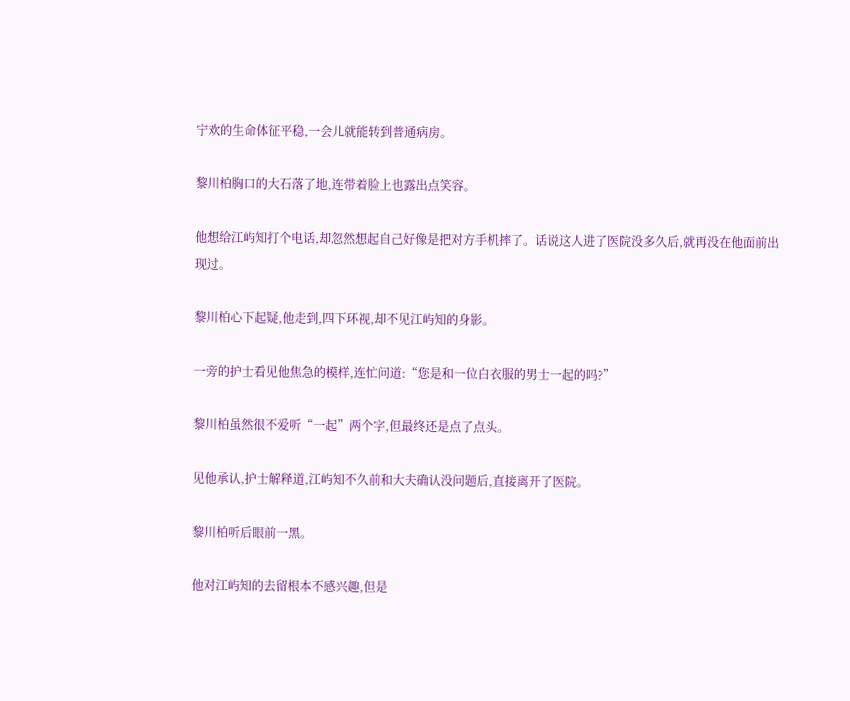宁欢的生命体征平稳,一会儿就能转到普通病房。

黎川柏胸口的大石落了地,连带着脸上也露出点笑容。

他想给江屿知打个电话,却忽然想起自己好像是把对方手机摔了。话说这人进了医院没多久后,就再没在他面前出现过。

黎川柏心下起疑,他走到,四下环视,却不见江屿知的身影。

一旁的护士看见他焦急的模样,连忙问道:“您是和一位白衣服的男士一起的吗?”

黎川柏虽然很不爱听“一起”两个字,但最终还是点了点头。

见他承认,护士解释道,江屿知不久前和大夫确认没问题后,直接离开了医院。

黎川柏听后眼前一黑。

他对江屿知的去留根本不感兴趣,但是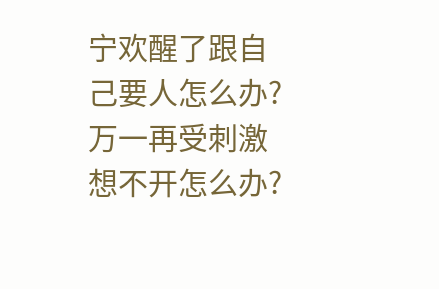宁欢醒了跟自己要人怎么办?万一再受刺激想不开怎么办?